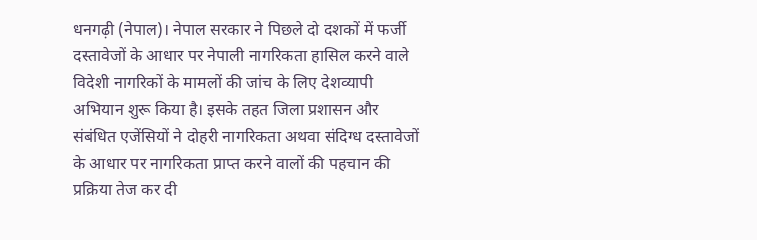धनगढ़ी (नेपाल)। नेपाल सरकार ने पिछले दो दशकों में फर्जी दस्तावेजों के आधार पर नेपाली नागरिकता हासिल करने वाले विदेशी नागरिकों के मामलों की जांच के लिए देशव्यापी अभियान शुरू किया है। इसके तहत जिला प्रशासन और संबंधित एजेंसियों ने दोहरी नागरिकता अथवा संदिग्ध दस्तावेजों के आधार पर नागरिकता प्राप्त करने वालों की पहचान की प्रक्रिया तेज कर दी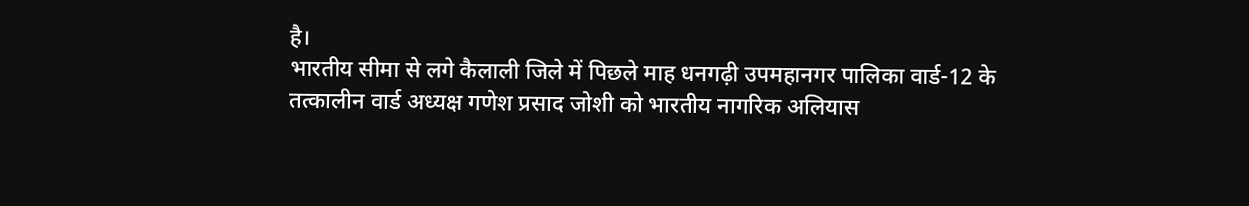है।
भारतीय सीमा से लगे कैलाली जिले में पिछले माह धनगढ़ी उपमहानगर पालिका वार्ड-12 के तत्कालीन वार्ड अध्यक्ष गणेश प्रसाद जोशी को भारतीय नागरिक अलियास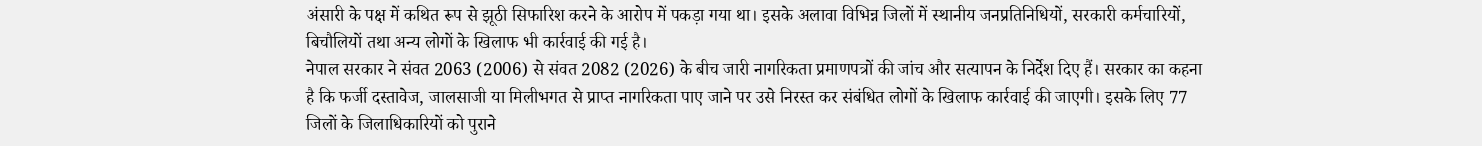अंसारी के पक्ष में कथित रूप से झूठी सिफारिश करने के आरोप में पकड़ा गया था। इसके अलावा विभिन्न जिलों में स्थानीय जनप्रतिनिधियों, सरकारी कर्मचारियों, बिचौलियों तथा अन्य लोगों के खिलाफ भी कार्रवाई की गई है।
नेपाल सरकार ने संवत 2063 (2006) से संवत 2082 (2026) के बीच जारी नागरिकता प्रमाणपत्रों की जांच और सत्यापन के निर्देश दिए हैं। सरकार का कहना है कि फर्जी दस्तावेज, जालसाजी या मिलीभगत से प्राप्त नागरिकता पाए जाने पर उसे निरस्त कर संबंधित लोगों के खिलाफ कार्रवाई की जाएगी। इसके लिए 77 जिलों के जिलाधिकारियों को पुराने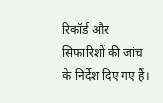रिकॉर्ड और सिफारिशों की जांच के निर्देश दिए गए हैं।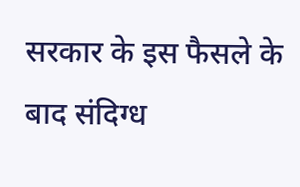सरकार के इस फैसले के बाद संदिग्ध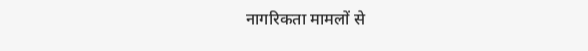नागरिकता मामलों से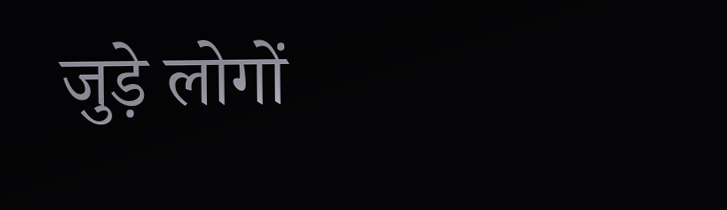जुड़े लोगों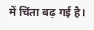में चिंता बढ़ गई है।